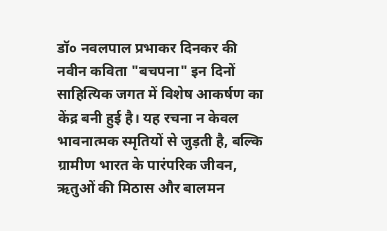डॉ० नवलपाल प्रभाकर दिनकर की नवीन कविता "बचपना" इन दिनों साहित्यिक जगत में विशेष आकर्षण का केंद्र बनी हुई है। यह रचना न केवल भावनात्मक स्मृतियों से जुड़ती है, बल्कि ग्रामीण भारत के पारंपरिक जीवन, ऋतुओं की मिठास और बालमन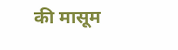की मासूम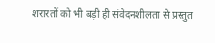शरारतों को भी बड़ी ही संवेदनशीलता से प्रस्तुत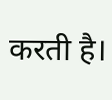करती है।